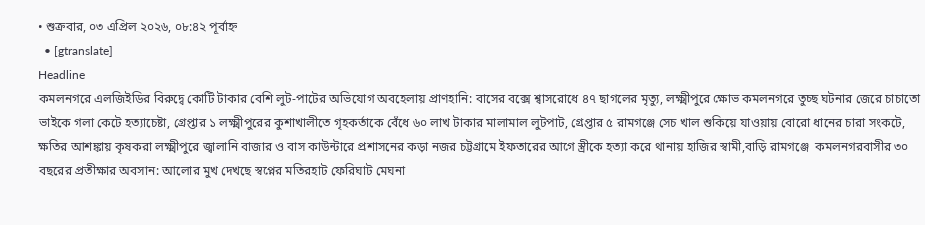• শুক্রবার, ০৩ এপ্রিল ২০২৬, ০৮:৪২ পূর্বাহ্ন
  • [gtranslate]
Headline
কমলনগরে এলজিইডির বিরুদ্বে কোটি টাকার বেশি লুট-পাটের অভিযোগ অবহেলায় প্রাণহানি: বাসের বক্সে শ্বাসরোধে ৪৭ ছাগলের মৃত্যু, লক্ষ্মীপুরে ক্ষোভ কমলনগরে তুচ্ছ ঘটনার জেরে চাচাতো ভাইকে গলা কেটে হত্যাচেষ্টা, গ্রেপ্তার ১ লক্ষ্মীপুরের কুশাখালীতে গৃহকর্তাকে বেঁধে ৬০ লাখ টাকার মালামাল লুটপাট, গ্রেপ্তার ৫ রামগঞ্জে সেচ খাল শুকিয়ে যাওয়ায় বোরো ধানের চারা সংকটে, ক্ষতির আশঙ্কায় কৃষকরা লক্ষ্মীপুরে জ্বালানি বাজার ও বাস কাউন্টারে প্রশাসনের কড়া নজর চট্টগ্রামে ইফতারের আগে স্ত্রীকে হত্যা করে থানায় হাজির স্বামী,বাড়ি রামগঞ্জে  কমলনগরবাসীর ৩০ বছরের প্রতীক্ষার অবসান: আলোর মুখ দেখছে স্বপ্নের মতিরহাট ফেরিঘাট মেঘনা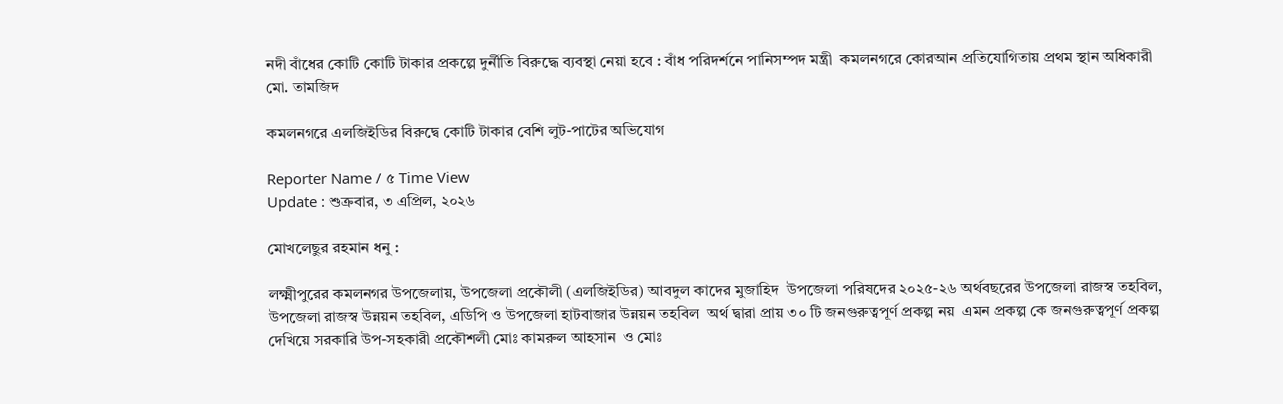নদী বাঁধের কোটি কোটি টাকার প্রকল্পে দুর্নীতি বিরুদ্ধে ব্যবস্থা নেয়া হবে : বাঁধ পরিদর্শনে পানিসম্পদ মন্ত্রী  কমলনগরে কোরআন প্রতিযোগিতায় প্রথম স্থান অধিকারী মো. তামজিদ

কমলনগরে এলজিইডির বিরুদ্বে কোটি টাকার বেশি লুট-পাটের অভিযোগ

Reporter Name / ৫ Time View
Update : শুক্রবার, ৩ এপ্রিল, ২০২৬

মোখলেছুর রহমান ধনু :

লক্ষ্মীপুরের কমলনগর উপজেলায়, উপজেলা প্রকৌলী (এলজিইডির) আবদুল কাদের মুজাহিদ  উপজেলা পরিষদের ২০২৫-২৬ অর্থবছরের উপজেলা রাজস্ব তহবিল, উপজেলা রাজস্ব উন্নয়ন তহবিল, এডিপি ও উপজেলা হাটবাজার উন্নয়ন তহবিল  অর্থ দ্বারা প্রায় ৩০ টি জনগুরুত্বপূর্ণ প্রকল্প নয়  এমন প্রকল্প কে জনগুরুত্বপূর্ণ প্রকল্প দেখিয়ে সরকারি উপ-সহকারী প্রকৌশলী মোঃ কামরুল আহসান  ও মোঃ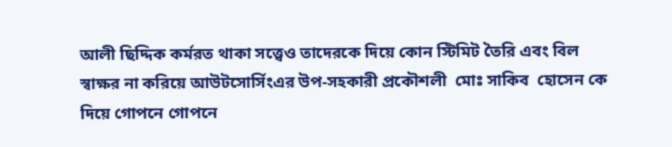আলী ছিদ্দিক কর্মরত থাকা সত্ত্বেও তাদেরকে দিয়ে কোন স্টিমিট তৈরি এবং বিল স্বাক্ষর না করিয়ে আউটসোর্সিংএর উপ-সহকারী প্রকৌশলী  মোঃ সাকিব  হোসেন কে দিয়ে গোপনে গোপনে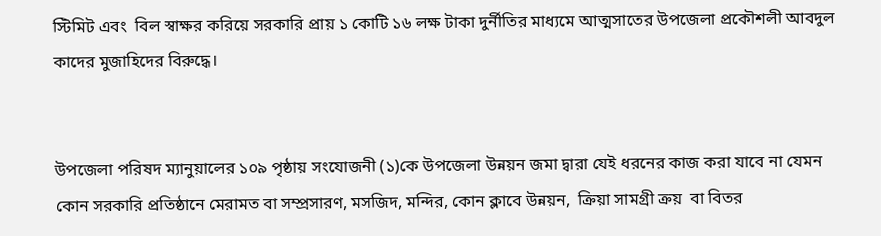স্টিমিট এবং  বিল স্বাক্ষর করিয়ে সরকারি প্রায় ১ কোটি ১৬ লক্ষ টাকা দুর্নীতির মাধ্যমে আত্মসাতের উপজেলা প্রকৌশলী আবদুল কাদের মুজাহিদের বিরুদ্ধে।


উপজেলা পরিষদ ম্যানুয়ালের ১০৯ পৃষ্ঠায় সংযোজনী (১)কে উপজেলা উন্নয়ন জমা দ্বারা যেই ধরনের কাজ করা যাবে না যেমন  কোন সরকারি প্রতিষ্ঠানে মেরামত বা সম্প্রসারণ, মসজিদ, মন্দির, কোন ক্লাবে উন্নয়ন,  ক্রিয়া সামগ্রী ক্রয়  বা বিতর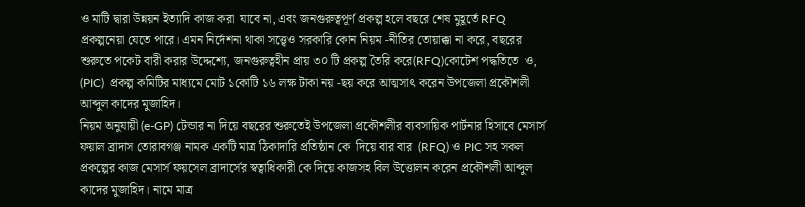ও মাটি দ্বারা উন্নয়ন ইত্যাদি কাজ করা  যাবে না, এবং জনগুরুত্বপূর্ণ প্রকল্প হলে বছরে শেষ মুহূর্তে RFQ প্রকল্পনেয়া যেতে পারে। এমন নির্দেশনা থাকা সত্ত্বেও সরকারি কোন নিয়ম -নীতির তোয়াক্কা না করে, বছরের শুরুতে পকেট বারী করার উদ্দেশ্যে, জনগুরুত্বহীন প্রায় ৩০ টি প্রকল্প তৈরি করে(RFQ)কোটেশ পদ্ধতিতে  ও, (PIC)  প্রকল্প কমিটির মাধ্যমে মোট ১কোটি ১৬ লক্ষ টাকা নয় -ছয় করে আত্মসাৎ করেন উপজেলা প্রকৌশলী আব্দুল কাদের মুজাহিদ।
নিয়ম অনুযায়ী (e-GP) টেন্ডার না দিয়ে বছরের শুরুতেই উপজেলা প্রকৌশলীর ব্যবসায়িক পার্টনার হিসাবে মেসার্স ফয়াল ব্রাদাস তোরাবগঞ্জ নামক একটি মাত্র ঠিকাদারি প্রতিষ্ঠান কে  দিয়ে বার বার  (RFQ) ও PIC সহ সকল  প্রকল্পের কাজ মেসার্স ফয়সেল ব্রাদার্সের স্বত্বাধিকারী কে দিয়ে কাজসহ বিল উত্তোলন করেন প্রকৌশলী আব্দুল কাদের মুজাহিদ। নামে মাত্র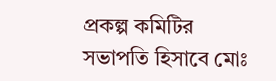প্রকল্প কমিটির সভাপতি হিসাবে মোঃ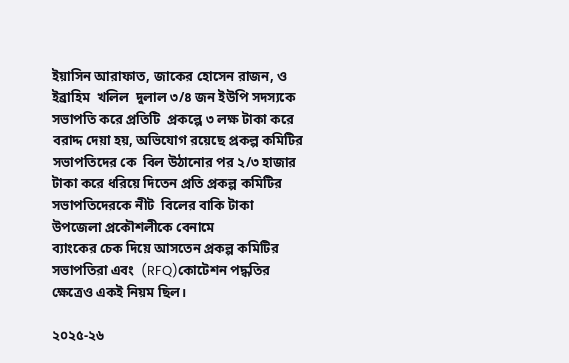ইয়াসিন আরাফাত, জাকের হোসেন রাজন, ও ইব্রাহিম  খলিল  দুলাল ৩/৪ জন ইউপি সদস্যকে সভাপতি করে প্রতিটি  প্রকল্পে ৩ লক্ষ টাকা করে বরাদ্দ দেয়া হয়, অভিযোগ রয়েছে প্রকল্প কমিটির সভাপতিদের কে  বিল উঠানোর পর ২/৩ হাজার টাকা করে ধরিয়ে দিতেন প্রতি প্রকল্প কমিটির সভাপতিদেরকে নীট  বিলের বাকি টাকা উপজেলা প্রকৌশলীকে বেনামে
ব্যাংকের চেক দিয়ে আসতেন প্রকল্প কমিটির সভাপতিরা এবং  (RFQ)কোটেশন পদ্ধতির ক্ষেত্রেও একই নিয়ম ছিল।

২০২৫-২৬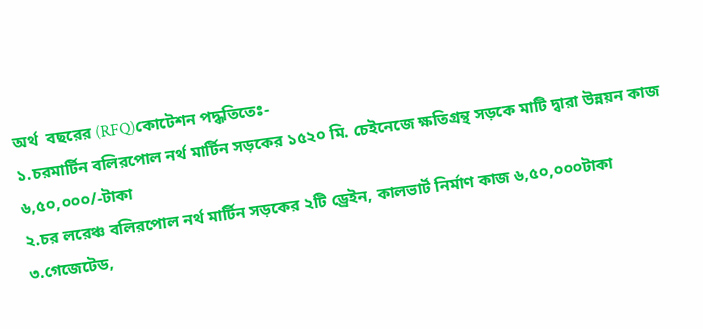অর্থ  বছরের (RFQ)কোটেশন পদ্ধতিতেঃ-
১.চরমার্টিন বলিরপোল নর্থ মার্টিন সড়কের ১৫২০ মি. চেইনেজে ক্ষতিগ্রন্থ সড়কে মাটি দ্বারা উন্নয়ন কাজ ৬,৫০,০০০/-টাকা
২.চর লরেঞ্চ বলিরপোল নর্থ মার্টিন সড়কের ২টি ড্রেইন, কালভার্ট নির্মাণ কাজ ৬,৫০,০০০টাকা
৩.গেজেটেড,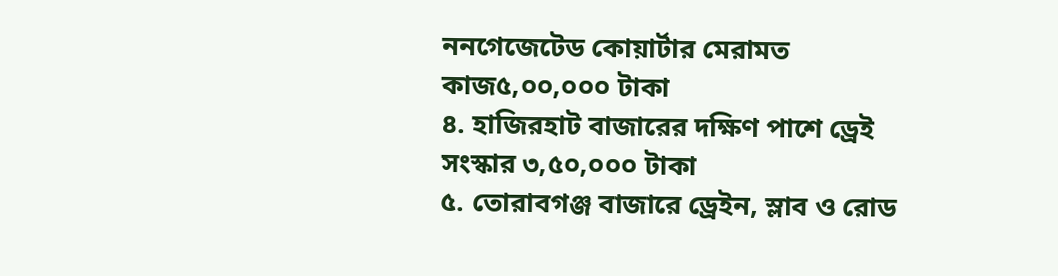ননগেজেটেড কোয়ার্টার মেরামত কাজ৫,০০,০০০ টাকা
৪. হাজিরহাট বাজারের দক্ষিণ পাশে ড্রেই সংস্কার ৩,৫০,০০০ টাকা
৫. তোরাবগঞ্জ বাজারে ড্রেইন, স্লাব ও রোড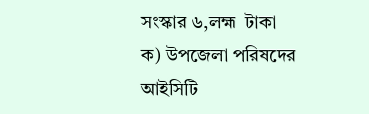সংস্কার ৬,লহ্ম  টাকা
ক) উপজেলা পরিষদের আইসিটি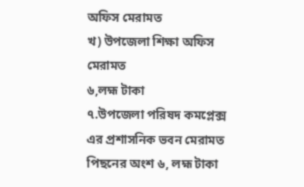অফিস মেরামত
খ) উপজেলা শিক্ষা অফিস মেরামত
৬,লহ্ম টাকা
৭.উপজেলা পরিষদ কমপ্লেক্স এর প্রশাসনিক ভবন মেরামত পিছনের অংশ ৬, লহ্ম টাকা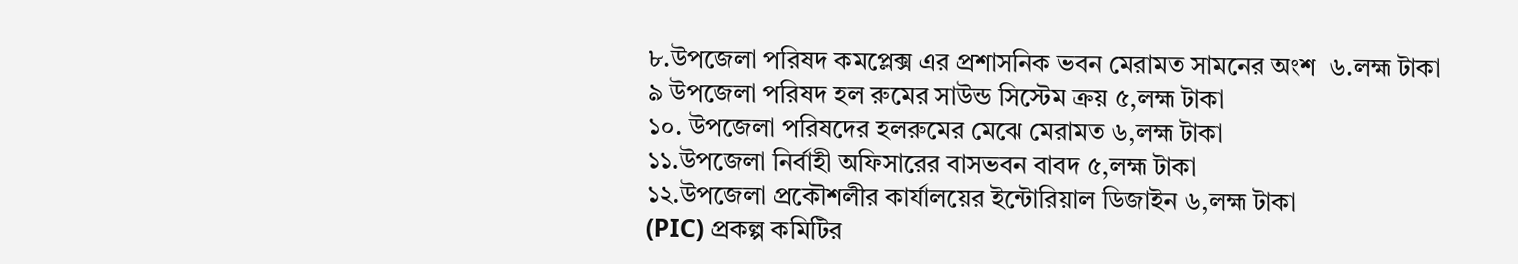৮.উপজেলা পরিষদ কমপ্লেক্স এর প্রশাসনিক ভবন মেরামত সামনের অংশ  ৬.লহ্ম টাকা
৯ উপজেলা পরিষদ হল রুমের সাউন্ড সিস্টেম ক্রয় ৫,লহ্ম টাকা
১০. উপজেলা পরিষদের হলরুমের মেঝে মেরামত ৬,লহ্ম টাকা
১১.উপজেলা নির্বাহী অফিসারের বাসভবন বাবদ ৫,লহ্ম টাকা
১২.উপজেলা প্রকৌশলীর কার্যালয়ের ইন্টোরিয়াল ডিজাইন ৬,লহ্ম টাকা
(PIC) প্রকল্প কমিটির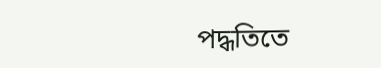পদ্ধতিতে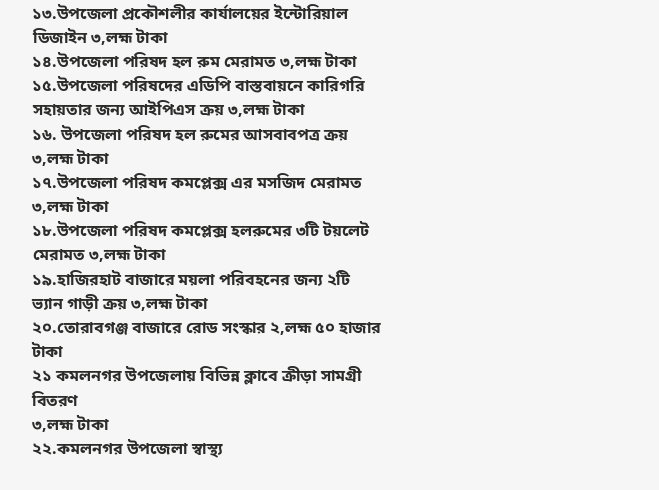১৩.উপজেলা প্রকৌশলীর কার্যালয়ের ইন্টোরিয়াল ডিজাইন ৩,লহ্ম টাকা
১৪.উপজেলা পরিষদ হল রুম মেরামত ৩,লহ্ম টাকা
১৫.উপজেলা পরিষদের এডিপি বাস্তবায়নে কারিগরি সহায়তার জন্য আইপিএস ক্রয় ৩,লহ্ম টাকা
১৬. উপজেলা পরিষদ হল রুমের আসবাবপত্র ক্রয় ৩,লহ্ম টাকা
১৭.উপজেলা পরিষদ কমপ্লেক্স এর মসজিদ মেরামত ৩,লহ্ম টাকা
১৮.উপজেলা পরিষদ কমপ্লেক্স হলরুমের ৩টি টয়লেট মেরামত ৩,লহ্ম টাকা
১৯.হাজিরহাট বাজারে ময়লা পরিবহনের জন্য ২টি ভ্যান গাড়ী ক্রয় ৩,লহ্ম টাকা
২০.তোরাবগঞ্জ বাজারে রোড সংস্কার ২,লহ্ম ৫০ হাজার টাকা
২১ কমলনগর উপজেলায় বিভিন্ন ক্লাবে ক্রীড়া সামগ্রী বিতরণ
৩,লহ্ম টাকা
২২.কমলনগর উপজেলা স্বাস্থ্য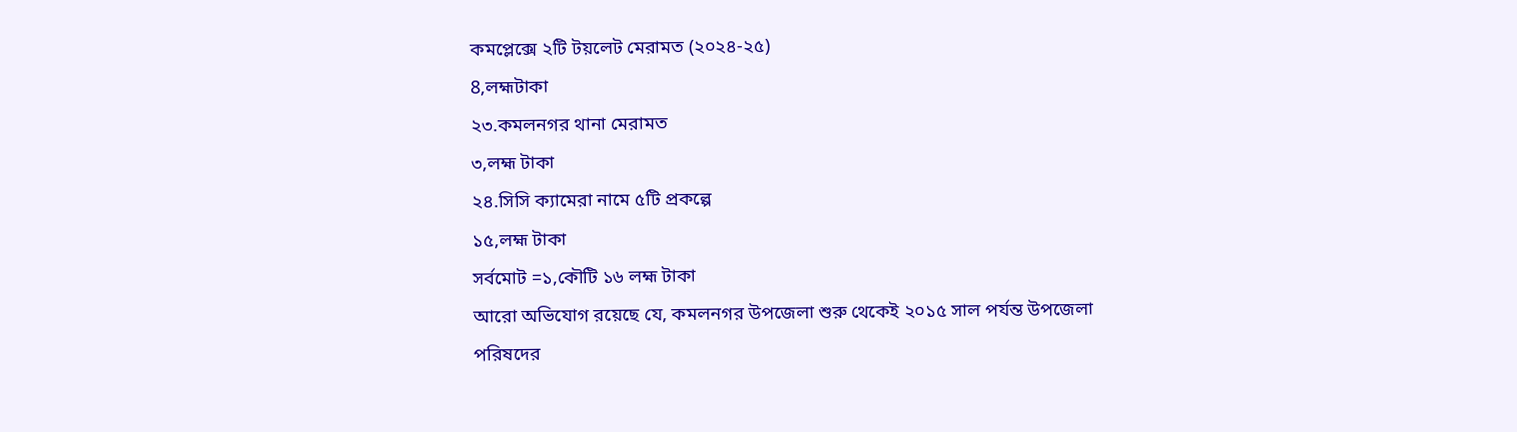কমপ্লেক্সে ২টি টয়লেট মেরামত (২০২৪-২৫)
8,লহ্মটাকা
২৩.কমলনগর থানা মেরামত
৩,লহ্ম টাকা
২৪.সিসি ক্যামেরা নামে ৫টি প্রকল্পে
১৫,লহ্ম টাকা
সর্বমোট =১,কৌটি ১৬ লহ্ম টাকা
আরো অভিযোগ রয়েছে যে, কমলনগর উপজেলা শুরু থেকেই ২০১৫ সাল পর্যন্ত উপজেলা পরিষদের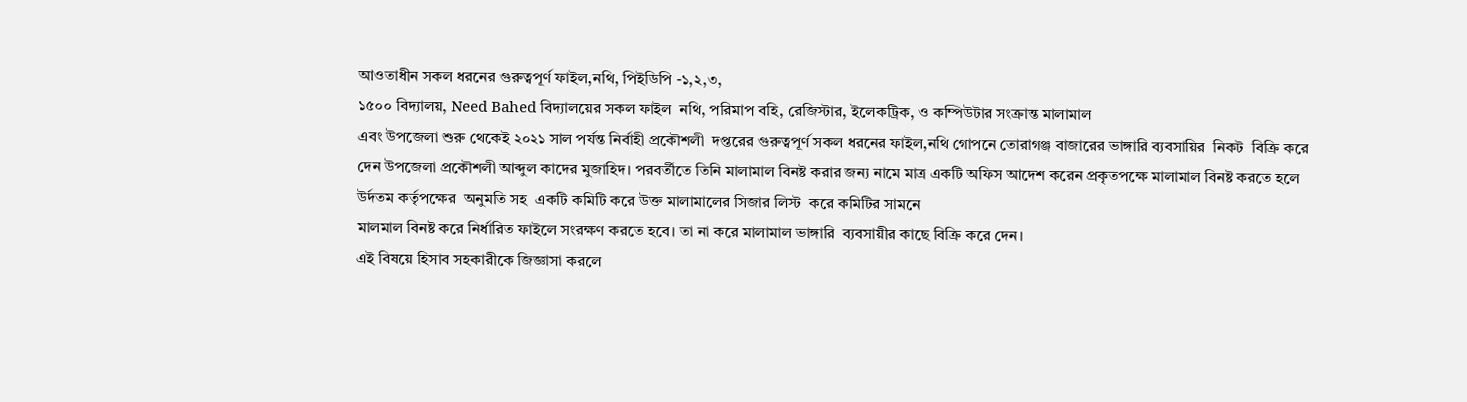আওতাধীন সকল ধরনের গুরুত্বপূর্ণ ফাইল,নথি, পিইডিপি -১,২,৩,
১৫০০ বিদ্যালয়, Need Bahed বিদ্যালয়ের সকল ফাইল  নথি, পরিমাপ বহি, রেজিস্টার, ইলেকট্রিক, ও কম্পিউটার সংক্রান্ত মালামাল
এবং উপজেলা শুরু থেকেই ২০২১ সাল পর্যন্ত নির্বাহী প্রকৌশলী  দপ্তরের গুরুত্বপূর্ণ সকল ধরনের ফাইল,নথি গোপনে তোরাগঞ্জ বাজারের ভাঙ্গারি ব্যবসায়ির  নিকট  বিক্রি করে দেন উপজেলা প্রকৌশলী আব্দুল কাদের মুজাহিদ। পরবর্তীতে তিনি মালামাল বিনষ্ট করার জন্য নামে মাত্র একটি অফিস আদেশ করেন প্রকৃতপক্ষে মালামাল বিনষ্ট করতে হলে উর্দতম কর্তৃপক্ষের  অনুমতি সহ  একটি কমিটি করে উক্ত মালামালের সিজার লিস্ট  করে কমিটির সামনে
মালমাল বিনষ্ট করে নির্ধারিত ফাইলে সংরক্ষণ করতে হবে। তা না করে মালামাল ভাঙ্গারি  ব্যবসায়ীর কাছে বিক্রি করে দেন।
এই বিষয়ে হিসাব সহকারীকে জিজ্ঞাসা করলে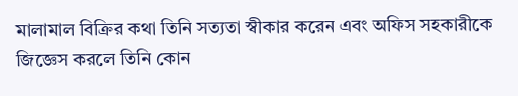মালামাল বিক্রির কথা তিনি সত্যতা স্বীকার করেন এবং অফিস সহকারীকে জিজ্ঞেস করলে তিনি কোন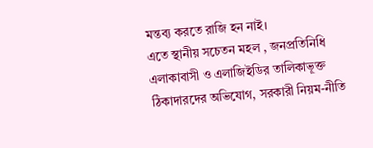মন্তব্য করতে রাজি হন নাই।
এতে স্থানীয় সচেতন মহল , জনপ্রতিনিধি  এলাকাবাসী ও এলাজিইডির তালিকাভূক্ত ঠিকাদারদের অভিযোগ, সরকারী নিয়ম-নীতি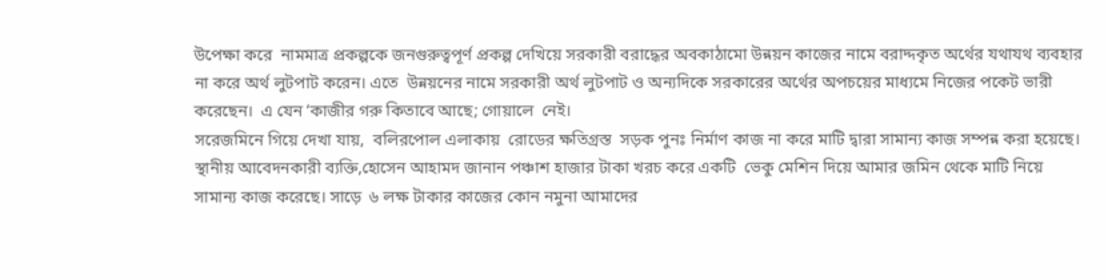উপেক্ষা করে  নামমাত্র প্রকল্পকে জনগুরুত্বপূর্ণ প্রকল্প দেখিয়ে সরকারী বরাদ্ধের অবকাঠামো উন্নয়ন কাজের নামে বরাদ্দকৃত অর্থের যথাযথ ব্যবহার  না করে অর্থ লুটপাট করেন। এতে  উন্নয়নের নামে সরকারী অর্থ লুটপাট ও অন্যদিকে সরকারের অর্থের অপচয়ের মাধ্যমে নিজের পকেট ভারী করেছেন।  এ যেন ‘কাজীর গরু কিতাবে আছে; গোয়ালে  নেই।
সরেজমিনে গিয়ে দেখা যায়,  বলিরপোল এলাকায়  রোডের ক্ষতিগ্রস্ত  সড়ক পুনঃ নির্মাণ কাজ না করে মাটি দ্বারা সামান্য কাজ সম্পন্ন করা হয়েছে। স্থানীয় আবেদনকারী ব্যক্তি,হোসেন আহামদ জানান পঞ্চাশ হাজার টাকা খরচ করে একটি  ভেকু মেশিন দিয়ে আমার জমিন থেকে মাটি নিয়ে সামান্য কাজ করেছে। সাড়ে  ৬ লক্ষ টাকার কাজের কোন নমুনা আমাদের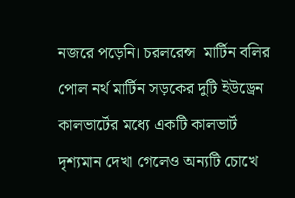নজরে পড়েনি। চরলরেন্স  মার্টিন বলির  পোল নর্থ মার্টিন সড়কের দুটি ইউড্রেন কালভার্টের মধ্যে একটি কালভার্ট দৃশ্যমান দেখা গেলেও অন্যটি চোখে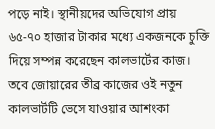পড়ে নাই। স্থানীয়দের অভিযোগ প্রায় ৬৫-৭০ হাজার টাকার মধ্যে একজনকে চুক্তি দিয়ে সম্পন্ন করেছেন কালভার্টের কাজ। তবে জোয়ারের তীব্র কাজের ওই নতুন কালভার্টটি ভেসে যাওয়ার আশংকা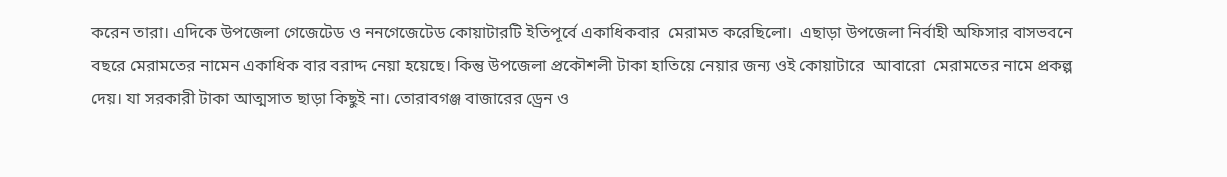করেন তারা। এদিকে উপজেলা গেজেটেড ও ননগেজেটেড কোয়াটারটি ইতিপূর্বে একাধিকবার  মেরামত করেছিলো।  এছাড়া উপজেলা নির্বাহী অফিসার বাসভবনে বছরে মেরামতের নামেন একাধিক বার বরাদ্দ নেয়া হয়েছে। কিন্তু উপজেলা প্রকৌশলী টাকা হাতিয়ে নেয়ার জন্য ওই কোয়াটারে  আবারো  মেরামতের নামে প্রকল্প দেয়। যা সরকারী টাকা আত্মসাত ছাড়া কিছুই না। তোরাবগঞ্জ বাজারের ড্রেন ও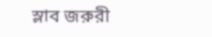স্লাব জরুরী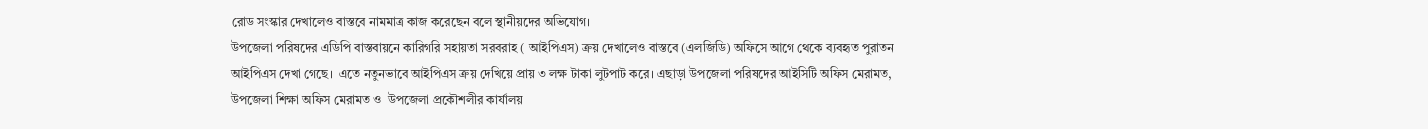রোড সংস্কার দেখালেও বাস্তবে নামমাত্র কাজ করেছেন বলে স্থানীয়দের অভিযোগ।
উপজেলা পরিষদের এডিপি বাস্তবায়নে কারিগরি সহায়তা সরবরাহ ( আইপিএস) ক্রয় দেখালেও বাস্তবে (এলজিডি) অফিসে আগে থেকে ব্যবহৃত পুরাতন আইপিএস দেখা গেছে।  এতে নতুনভাবে আইপিএস ক্রয় দেখিয়ে প্রায় ৩ লক্ষ টাকা লুটপাট করে। এছাড়া উপজেলা পরিষদের আইসিটি অফিস মেরামত, উপজেলা শিক্ষা অফিস মেরামত ও  উপজেলা প্রকৌশলীর কার্যালয়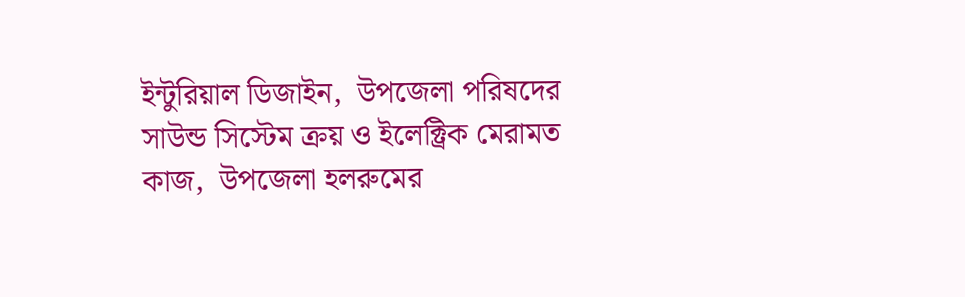ইন্টুরিয়াল ডিজাইন,  উপজেলা পরিষদের সাউন্ড সিস্টেম ক্রয় ও ইলেক্ট্রিক মেরামত কাজ,  উপজেলা হলরুমের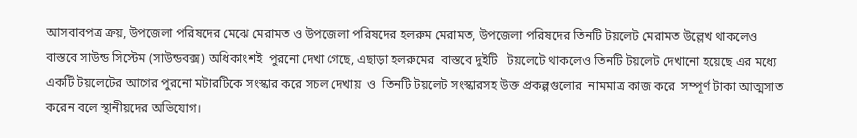আসবাবপত্র ক্রয়, উপজেলা পরিষদের মেঝে মেরামত ও উপজেলা পরিষদের হলরুম মেরামত, উপজেলা পরিষদের তিনটি টয়লেট মেরামত উল্লেখ থাকলেও বাস্তবে সাউন্ড সিস্টেম (সাউন্ডবক্স) অধিকাংশই  পুরনো দেখা গেছে, এছাড়া হলরুমের  বাস্তবে দুইটি   টয়লেটে থাকলেও তিনটি টয়লেট দেখানো হয়েছে এর মধ্যে একটি টয়লেটের আগের পুরনো মটারটিকে সংস্কার করে সচল দেখায়  ও  তিনটি টয়লেট সংস্কারসহ উক্ত প্রকল্পগুলোর  নামমাত্র কাজ করে  সম্পূর্ণ টাকা আত্মসাত করেন বলে স্থানীয়দের অভিযোগ।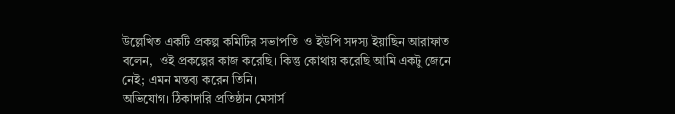উল্লেখিত একটি প্রকল্প কমিটির সভাপতি  ও ইউপি সদস্য ইয়াছিন আরাফাত  বলেন,  ওই প্রকল্পের কাজ করেছি। কিন্তু কোথায় করেছি আমি একটু জেনে নেই; এমন মন্তব্য করেন তিনি।
অভিযোগ। ঠিকাদারি প্রতিষ্ঠান মেসার্স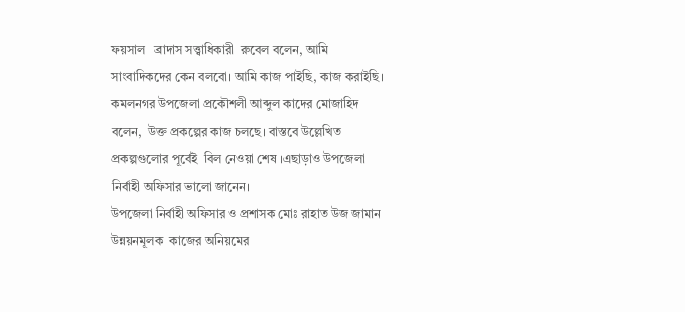ফয়সাল   ব্রাদাস সত্ত্বাধিকারী  রুবেল বলেন, আমি সাংবাদিকদের কেন বলবো। আমি কাজ পাইছি, কাজ করাইছি।
কমলনগর উপজেলা প্রকৌশলী আব্দুল কাদের মোজাহিদ বলেন,  উক্ত প্রকল্পের কাজ চলছে। বাস্তবে উল্লেখিত প্রকল্পগুলোর পূর্বেই  বিল নেওয়া শেষ ।এছাড়াও উপজেলা নির্বাহী অফিসার ভালো জানেন।
উপজেলা নির্বাহী অফিসার ও প্রশাসক মোঃ রাহাত উজ জামান উন্নয়নমূলক  কাজের অনিয়মের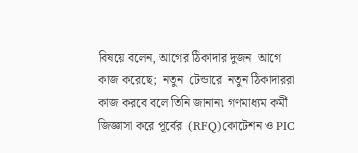বিষয়ে বলেন, আগের ঠিকাদার দুজন  আগে কাজ করেছে;  নতুন  টেন্ডারে  নতুন ঠিকাদাররা কাজ করবে বলে তিনি জানান৷ গণমাধ্যম কর্মী জিজ্ঞাসা করে পূর্বের  (RFQ)কোটেশন ও PIC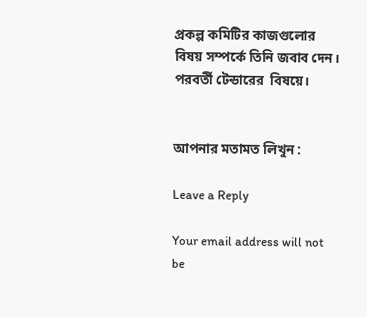প্রকল্প কমিটির কাজগুলোর বিষয় সম্পর্কে তিনি জবাব দেন। পরবর্তী টেন্ডারের  বিষয়ে।


আপনার মতামত লিখুন :

Leave a Reply

Your email address will not be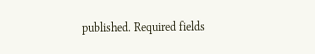published. Required fields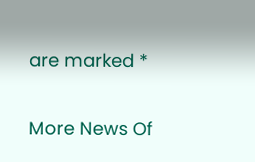are marked *

More News Of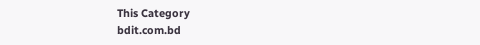This Category
bdit.com.bd